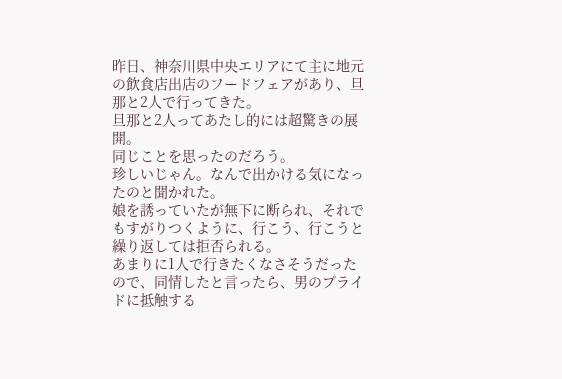昨日、神奈川県中央エリアにて主に地元の飲食店出店のフードフェアがあり、旦那と2人で行ってきた。
旦那と2人ってあたし的には超驚きの展開。
同じことを思ったのだろう。
珍しいじゃん。なんで出かける気になったのと聞かれた。
娘を誘っていたが無下に断られ、それでもすがりつくように、行こう、行こうと繰り返しては拒否られる。
あまりに1人で行きたくなさそうだったので、同情したと言ったら、男のプライドに抵触する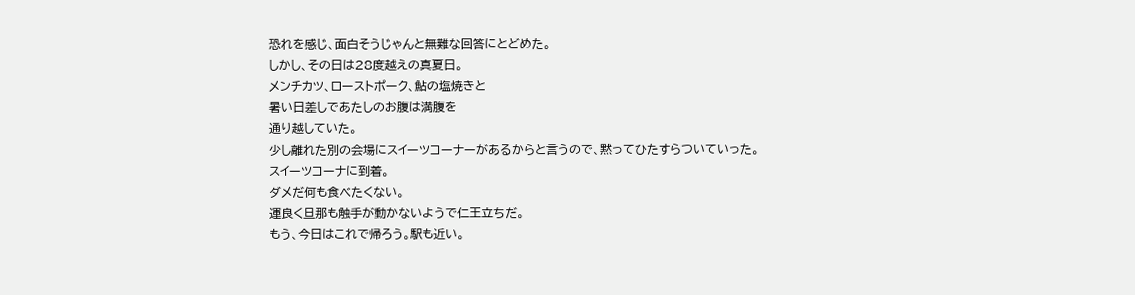恐れを感じ、面白そうじゃんと無難な回答にとどめた。
しかし、その日は28度越えの真夏日。
メンチカツ、ローストポーク、鮎の塩焼きと
暑い日差しであたしのお腹は満腹を
通り越していた。
少し離れた別の会場にスイーツコーナーがあるからと言うので、黙ってひたすらついていった。
スイーツコーナに到着。
ダメだ何も食べたくない。
運良く旦那も触手が動かないようで仁王立ちだ。
もう、今日はこれで帰ろう。駅も近い。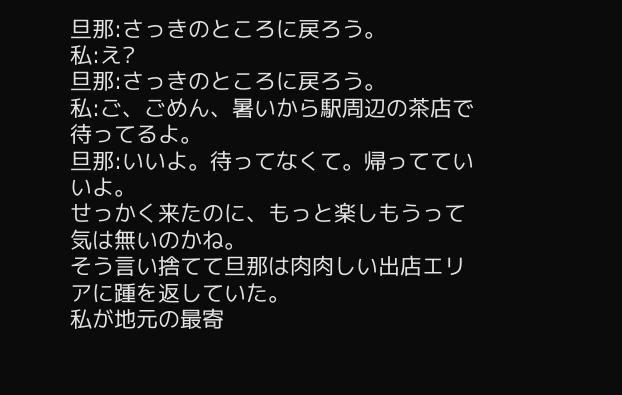旦那:さっきのところに戻ろう。
私:え?
旦那:さっきのところに戻ろう。
私:ご、ごめん、暑いから駅周辺の茶店で待ってるよ。
旦那:いいよ。待ってなくて。帰ってていいよ。
せっかく来たのに、もっと楽しもうって気は無いのかね。
そう言い捨てて旦那は肉肉しい出店エリアに踵を返していた。
私が地元の最寄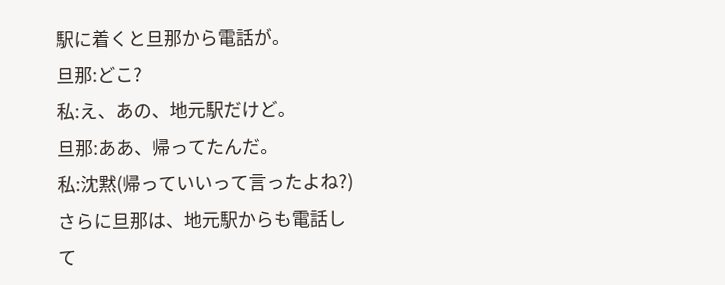駅に着くと旦那から電話が。
旦那:どこ?
私:え、あの、地元駅だけど。
旦那:ああ、帰ってたんだ。
私:沈黙(帰っていいって言ったよね?)
さらに旦那は、地元駅からも電話して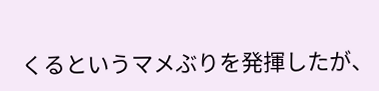くるというマメぶりを発揮したが、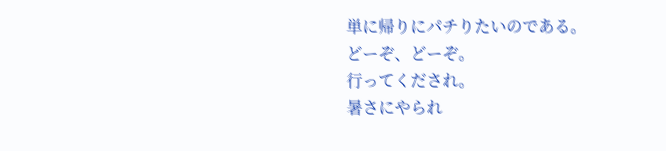単に帰りにパチりたいのである。
どーぞ、どーぞ。
行ってくだされ。
暑さにやられ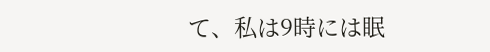て、私は9時には眠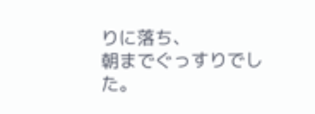りに落ち、
朝までぐっすりでした。